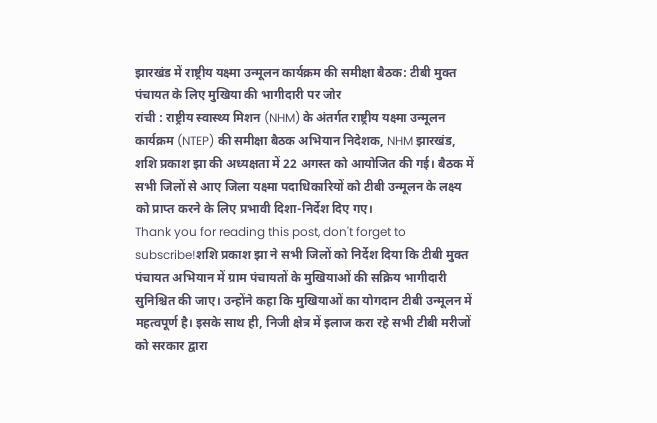झारखंड में राष्ट्रीय यक्ष्मा उन्मूलन कार्यक्रम की समीक्षा बैठक: टीबी मुक्त पंचायत के लिए मुखिया की भागीदारी पर जोर
रांची : राष्ट्रीय स्वास्थ्य मिशन (NHM) के अंतर्गत राष्ट्रीय यक्ष्मा उन्मूलन कार्यक्रम (NTEP) की समीक्षा बैठक अभियान निदेशक, NHM झारखंड, शशि प्रकाश झा की अध्यक्षता में 22 अगस्त को आयोजित की गई। बैठक में सभी जिलों से आए जिला यक्ष्मा पदाधिकारियों को टीबी उन्मूलन के लक्ष्य को प्राप्त करने के लिए प्रभावी दिशा-निर्देश दिए गए।
Thank you for reading this post, don't forget to subscribe!शशि प्रकाश झा ने सभी जिलों को निर्देश दिया कि टीबी मुक्त पंचायत अभियान में ग्राम पंचायतों के मुखियाओं की सक्रिय भागीदारी सुनिश्चित की जाए। उन्होंने कहा कि मुखियाओं का योगदान टीबी उन्मूलन में महत्वपूर्ण है। इसके साथ ही, निजी क्षेत्र में इलाज करा रहे सभी टीबी मरीजों को सरकार द्वारा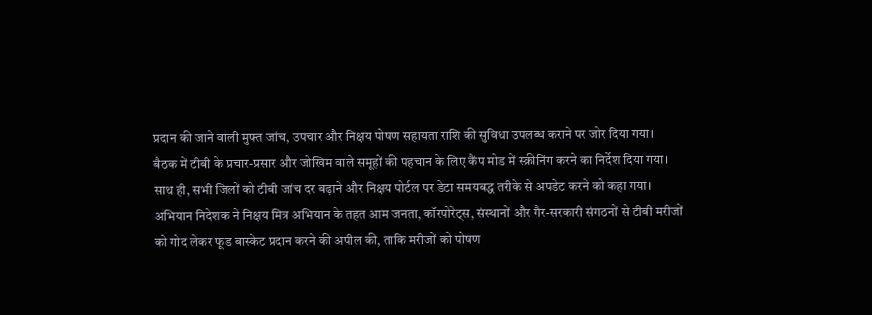प्रदान की जाने वाली मुफ्त जांच, उपचार और निक्षय पोषण सहायता राशि की सुविधा उपलब्ध कराने पर जोर दिया गया।
बैठक में टीबी के प्रचार-प्रसार और जोखिम वाले समूहों की पहचान के लिए कैंप मोड में स्क्रीनिंग करने का निर्देश दिया गया। साथ ही, सभी जिलों को टीबी जांच दर बढ़ाने और निक्षय पोर्टल पर डेटा समयबद्ध तरीके से अपडेट करने को कहा गया।
अभियान निदेशक ने निक्षय मित्र अभियान के तहत आम जनता, कॉरपोरेट्स, संस्थानों और गैर-सरकारी संगठनों से टीबी मरीजों को गोद लेकर फूड बास्केट प्रदान करने की अपील की, ताकि मरीजों को पोषण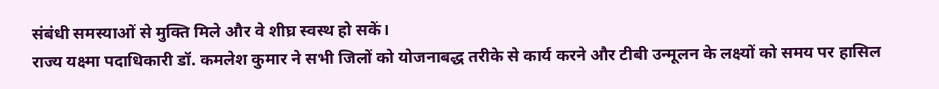संबंधी समस्याओं से मुक्ति मिले और वे शीघ्र स्वस्थ हो सकें।
राज्य यक्ष्मा पदाधिकारी डॉ. कमलेश कुमार ने सभी जिलों को योजनाबद्ध तरीके से कार्य करने और टीबी उन्मूलन के लक्ष्यों को समय पर हासिल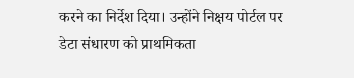करने का निर्देश दिया। उन्होंने निक्षय पोर्टल पर डेटा संधारण को प्राथमिकता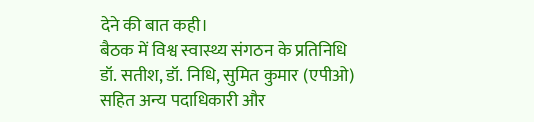देने की बात कही।
बैठक में विश्व स्वास्थ्य संगठन के प्रतिनिधि डॉ. सतीश, डॉ. निधि, सुमित कुमार (एपीओ) सहित अन्य पदाधिकारी और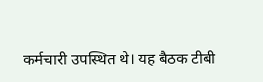कर्मचारी उपस्थित थे। यह बैठक टीबी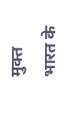मुक्त भारत के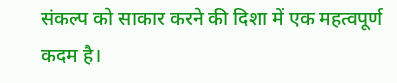संकल्प को साकार करने की दिशा में एक महत्वपूर्ण कदम है।